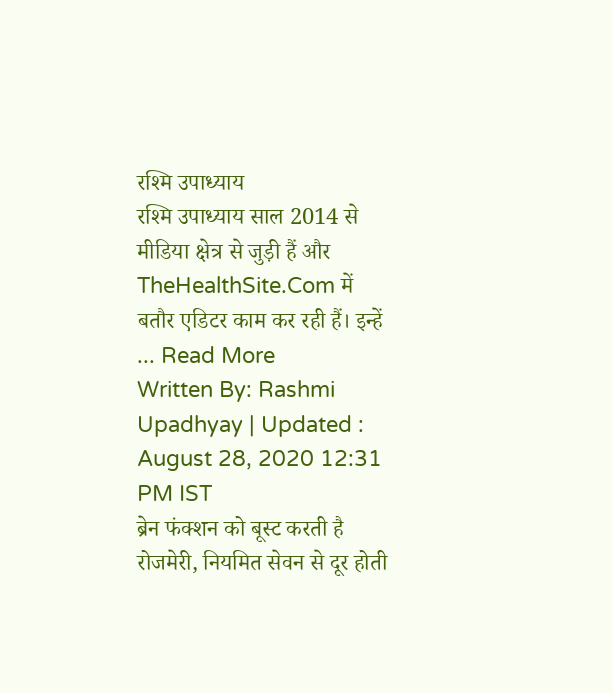रश्मि उपाध्याय
रश्मि उपाध्याय साल 2014 से मीडिया क्षेत्र से जुड़ी हैं और TheHealthSite.Com में बतौर एडिटर काम कर रही हैं। इन्हें ... Read More
Written By: Rashmi Upadhyay | Updated : August 28, 2020 12:31 PM IST
ब्रेन फंक्शन को बूस्ट करती है रोजमेरी, नियमित सेवन से दूर होती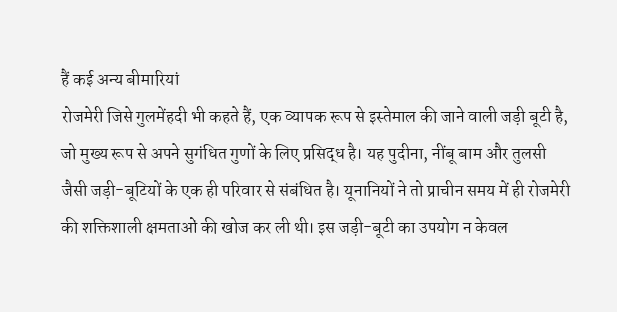हैं कई अन्य बीमारियां
रोजमेरी जिसे गुलमेंहदी भी कहते हैं, एक व्यापक रूप से इस्तेमाल की जाने वाली जड़ी बूटी है, जो मुख्य रूप से अपने सुगंधित गुणों के लिए प्रसिद्ध है। यह पुदीना, नींबू बाम और तुलसी जैसी जड़ी-बूटियों के एक ही परिवार से संबंधित है। यूनानियों ने तो प्राचीन समय में ही रोजमेरी की शक्तिशाली क्षमताओं की खोज कर ली थी। इस जड़ी-बूटी का उपयोग न केवल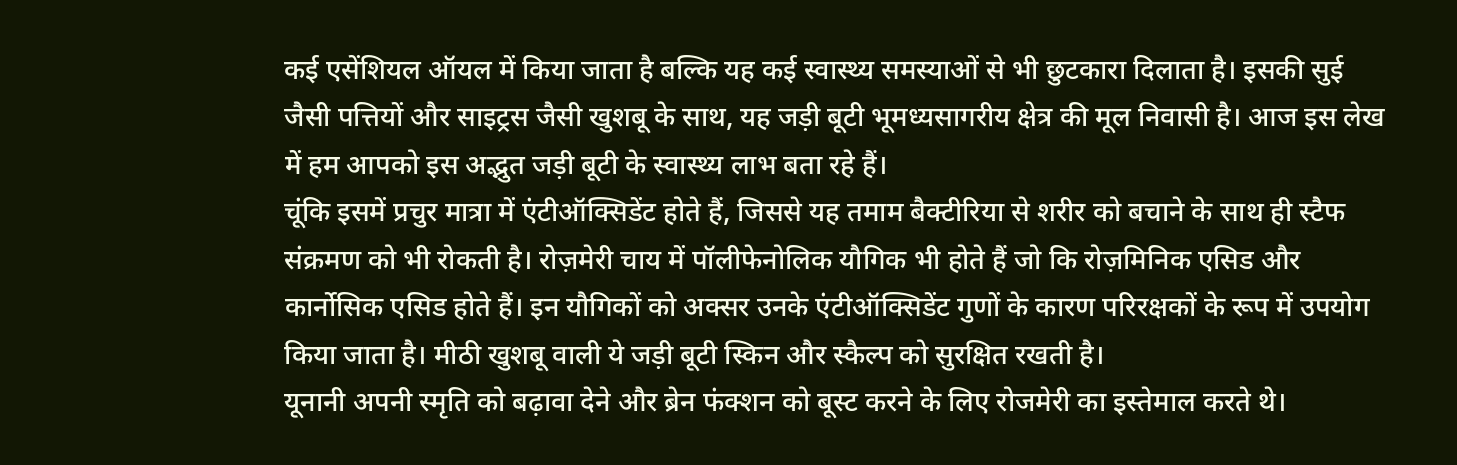कई एसेंशियल ऑयल में किया जाता है बल्कि यह कई स्वास्थ्य समस्याओं से भी छुटकारा दिलाता है। इसकी सुई जैसी पत्तियों और साइट्रस जैसी खुशबू के साथ, यह जड़ी बूटी भूमध्यसागरीय क्षेत्र की मूल निवासी है। आज इस लेख में हम आपको इस अद्भुत जड़ी बूटी के स्वास्थ्य लाभ बता रहे हैं।
चूंकि इसमें प्रचुर मात्रा में एंटीऑक्सिडेंट होते हैं, जिससे यह तमाम बैक्टीरिया से शरीर को बचाने के साथ ही स्टैफ संक्रमण को भी रोकती है। रोज़मेरी चाय में पॉलीफेनोलिक यौगिक भी होते हैं जो कि रोज़मिनिक एसिड और कार्नोसिक एसिड होते हैं। इन यौगिकों को अक्सर उनके एंटीऑक्सिडेंट गुणों के कारण परिरक्षकों के रूप में उपयोग किया जाता है। मीठी खुशबू वाली ये जड़ी बूटी स्किन और स्कैल्प को सुरक्षित रखती है।
यूनानी अपनी स्मृति को बढ़ावा देने और ब्रेन फंक्शन को बूस्ट करने के लिए रोजमेरी का इस्तेमाल करते थे।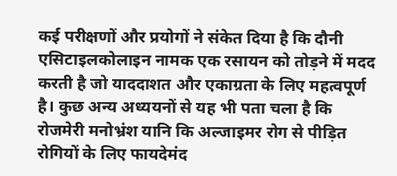कई परीक्षणों और प्रयोगों ने संकेत दिया है कि दौनी एसिटाइलकोलाइन नामक एक रसायन को तोड़ने में मदद करती है जो याददाशत और एकाग्रता के लिए महत्वपूर्ण है। कुछ अन्य अध्ययनों से यह भी पता चला है कि रोजमेरी मनोभ्रंश यानि कि अल्जाइमर रोग से पीड़ित रोगियों के लिए फायदेमंद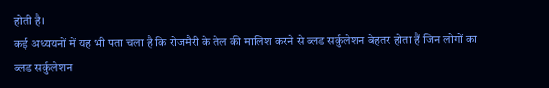होती है।
कई अध्ययनों में यह भी पता चला है कि रोजमैरी के तेल की मालिश करने से ब्लड सर्कुलेशन बेहतर होता हैं जिन लोगों का ब्लड सर्कुलेशन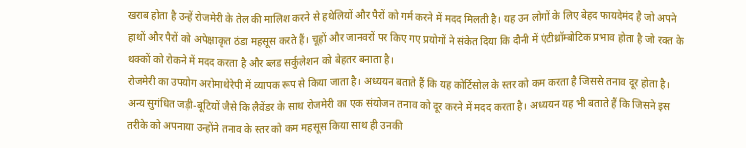खराब होता है उन्हें रोजमेरी के तेल की मालिश करने से हथेलियों और पैरों को गर्म करने में मदद मिलती है। यह उन लोगों के लिए बेहद फायदेमंद है जो अपने हाथों और पैरों को अपेक्षाकृत ठंडा महसूस करते हैं। चूहों और जानवरों पर किए गए प्रयोगों ने संकेत दिया कि दौनी में एंटीथ्रॉम्बोटिक प्रभाव होता है जो रक्त के थक्कों को रोकने में मदद करता है और ब्लड सर्कुलेशन को बेहतर बनाता है।
रोजमेरी का उपयोग अरोमाथेरेपी में व्यापक रूप से किया जाता है। अध्ययन बताते हैं कि यह कोर्टिसोल के स्तर को कम करता है जिससे तनाव दूर होता है। अन्य सुगंधित जड़ी-बूटियों जैसे कि लैवेंडर के साथ रोजमेरी का एक संयोजन तनाव को दूर करने में मदद करता है। अध्ययन यह भी बताते हैं कि जिसने इस तरीके को अपनाया उन्होंने तनाव के स्तर को कम महसूस किया साथ ही उनकी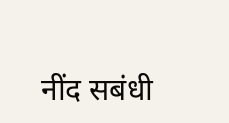नींद सबंधी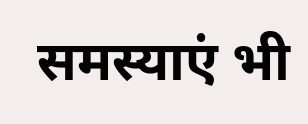समस्याएं भी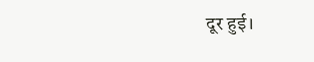दूर हुई।